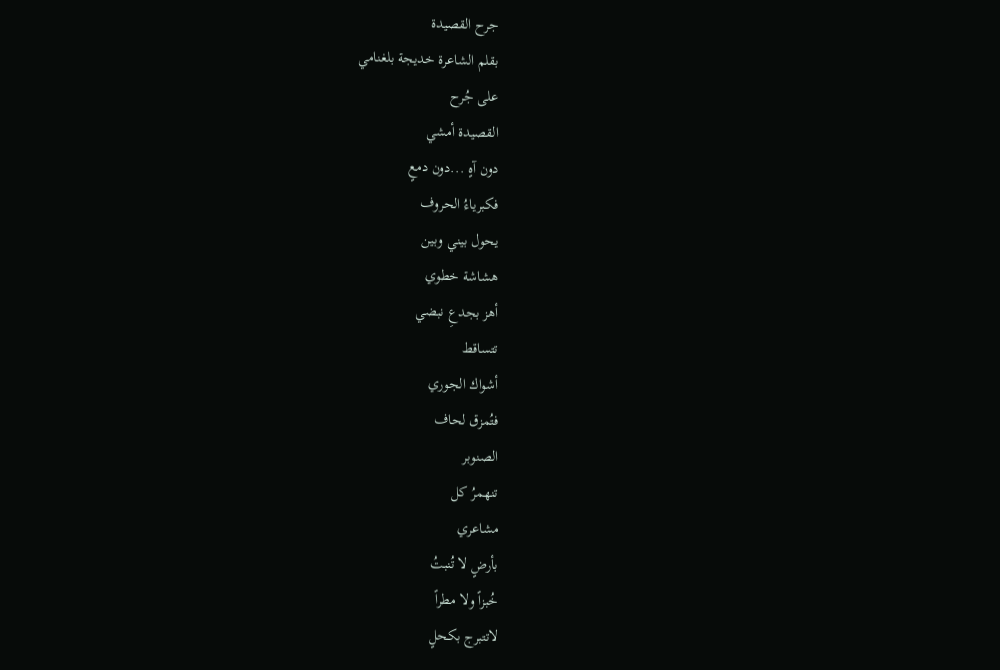جرح القصيدة
بقلم الشاعرة خديجة بلغنامي
على جُرح
القصيدة أمشي
دون آهٍ ...دون دمعٍ
فكبرياءُ الحروف
يحول بيني وبين
هشاشة خطوي
أهز بجدعِ نبضي
تتساقط
أشواك الجوري
فتُمزق لحاف
الصنوبر
تنهمرُ كل
مشاعري
بأرضٍ لا تُنبتُ
خُبزاً ولا مطراً
لاتتبرج بكحلٍ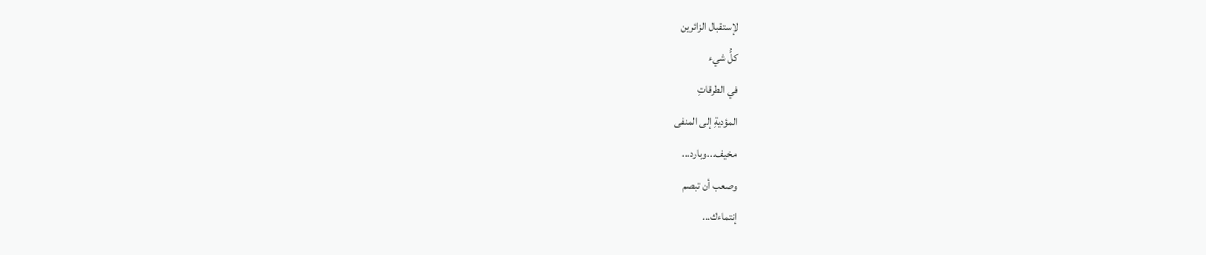لإستقبال الزائرين
كلُّ شيء
في الطرقاتِ
المؤديةِ إلى المنفى
مخيف...وبارد...
وصعب أن تبصم
إنتماءك...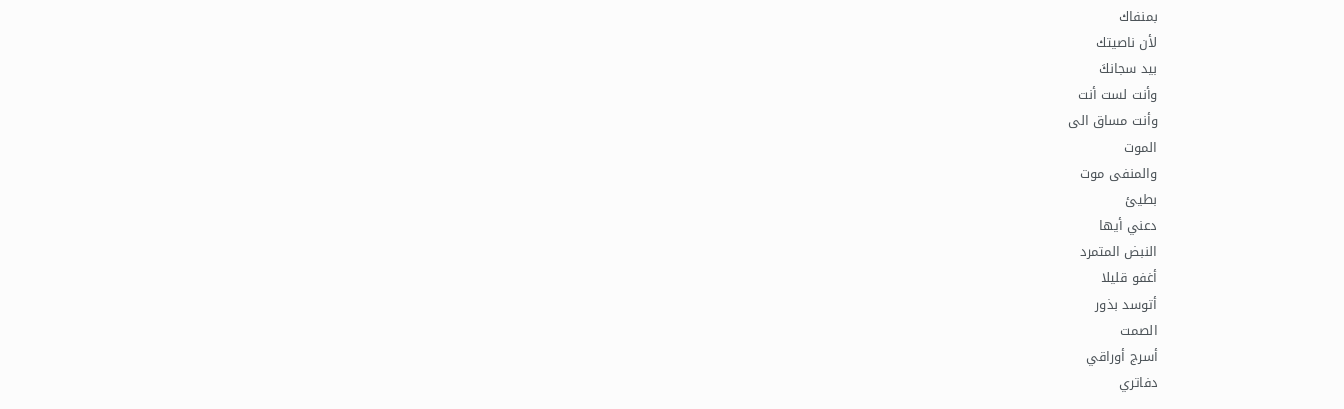بمنفاك
لأن ناصيتك
بيد سجانكَ
وأنت لست أنت
وأنت مساق الى
الموت
والمنفى موت
بطيئ
دعني أيها
النبض المتمرد
أغفو قليلا
أتوسد بذور
الصمت
أسرج أوراقي
دفاتري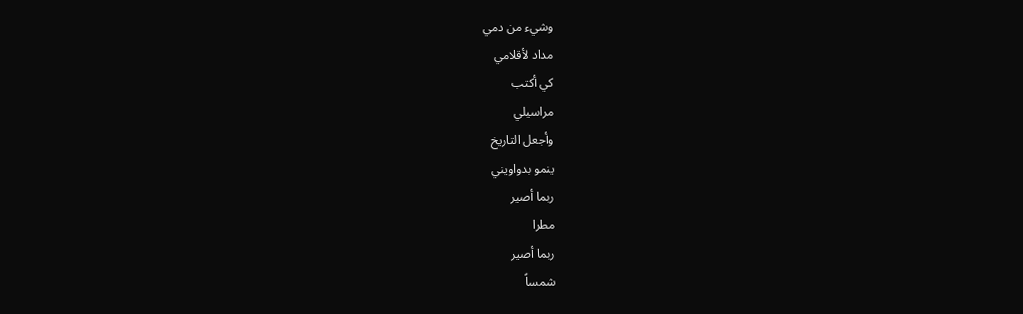وشيء من دمي
مداد لأقلامي
كي أكتب
مراسيلي
وأجعل التاريخ
ينمو بدواويني
ربما أصير
مطرا
ربما أصير
شمساً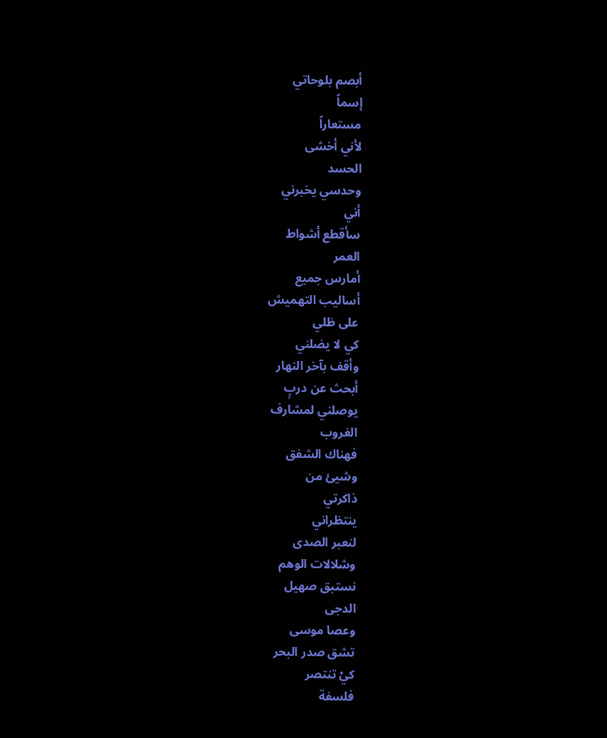أبصم بلوحاتي
إسماً
مستعاراً
لأني أخشى
الحسد
وحدسي يخبرني
أني
سأقطع أشواط
العمر
أمارس جميع
أساليب التهميش
على ظلي
كي لا يضلني
وأقف بآخر النهار
أبحث عن دربٍ
يوصلني لمشارف
الغروب
فهناك الشفق
وشيئ من
ذاكرتي
ينتظراني
لنعبر الصدى
وشلالات الوهم
نستبق صهيل
الدجى
وعصا موسى
تشق صدر البحر
كيْ تنتصر
فلسفة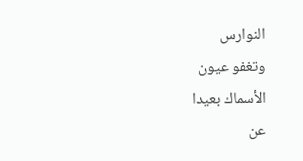النوارس
وتغفو عيون
الأسماك بعيدا
عن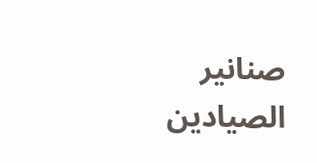صنانير
الصيادين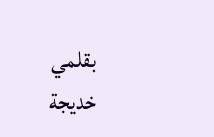بقلمي
خديجة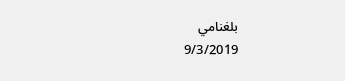بلغنامي
9/3/2019